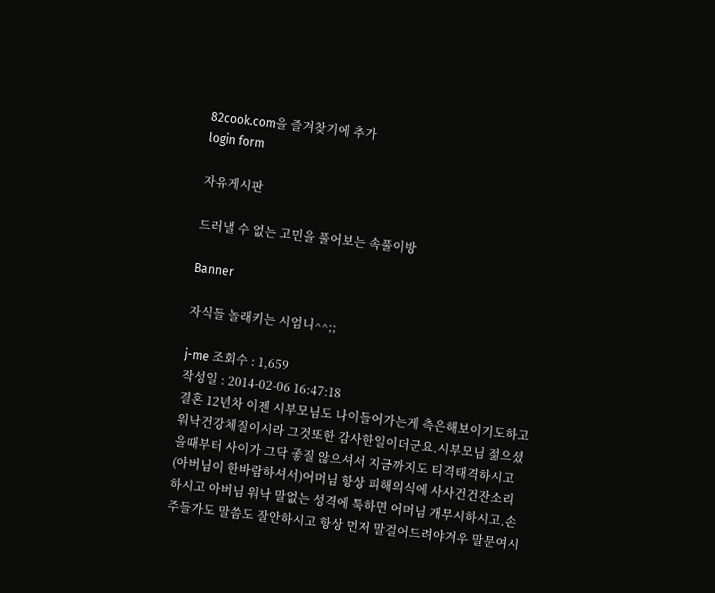82cook.com을 즐겨찾기에 추가
login form

자유게시판

드러낼 수 없는 고민을 풀어보는 속풀이방

Banner

자식들 놀래키는 시엄니^^;;

j-me 조회수 : 1,659
작성일 : 2014-02-06 16:47:18
결혼 12년차 이젠 시부모님도 나이들어가는게 측은해보이기도하고 워낙건강체질이시라 그것또한 감사한일이더군요.시부모님 젊으셨을때부터 사이가 그닥 좋질 않으셔서 지금까지도 티격태격하시고(아버님이 한바람하셔서)어머님 항상 피해의식에 사사건건잔소리하시고 아버님 워낙 말없는 성격에 툭하면 어머님 개무시하시고.손주들가도 말씀도 잘안하시고 항상 먼저 말걸어드려야겨우 말문여시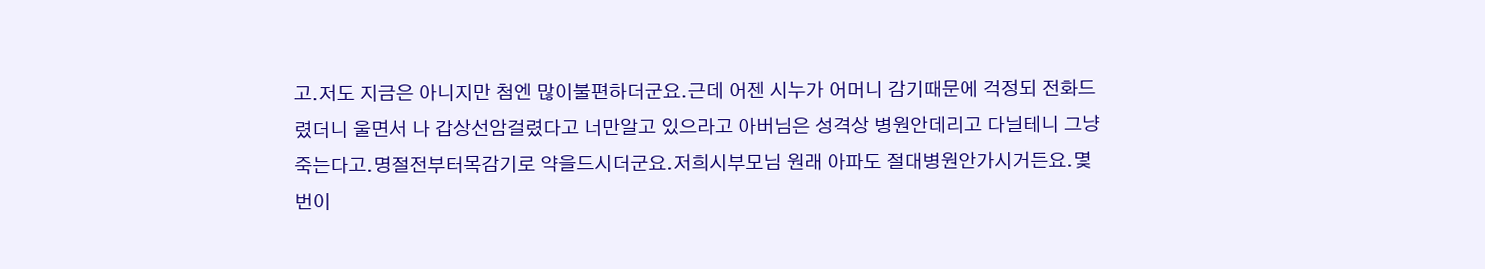고.저도 지금은 아니지만 첨엔 많이불편하더군요.근데 어젠 시누가 어머니 감기때문에 걱정되 전화드렸더니 울면서 나 갑상선암걸렸다고 너만알고 있으라고 아버님은 성격상 병원안데리고 다닐테니 그냥 죽는다고.명절전부터목감기로 약을드시더군요.저희시부모님 원래 아파도 절대병원안가시거든요.몇번이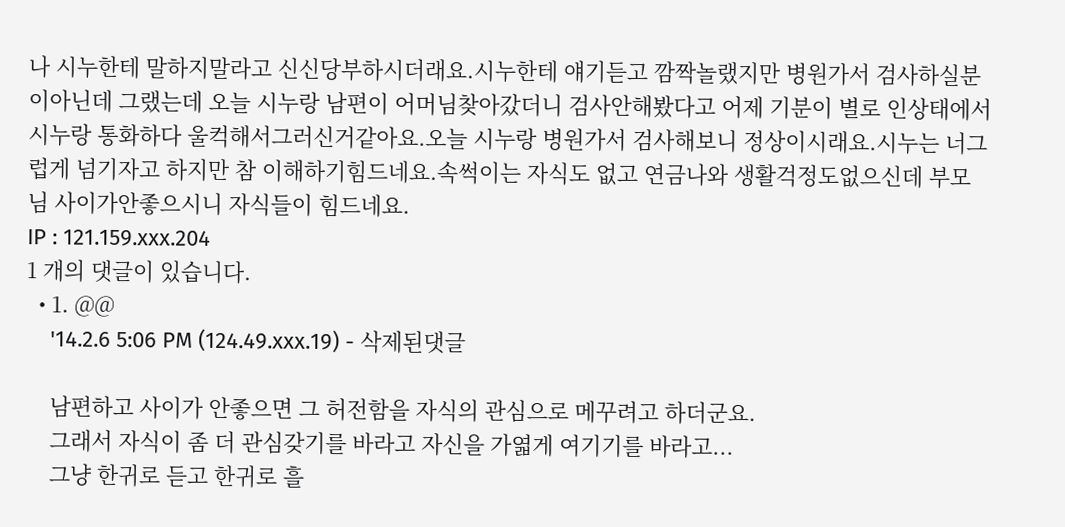나 시누한테 말하지말라고 신신당부하시더래요.시누한테 얘기듣고 깜짝놀랬지만 병원가서 검사하실분이아닌데 그랬는데 오늘 시누랑 남편이 어머님찾아갔더니 검사안해봤다고 어제 기분이 별로 인상태에서 시누랑 통화하다 울컥해서그러신거같아요.오늘 시누랑 병원가서 검사해보니 정상이시래요.시누는 너그럽게 넘기자고 하지만 참 이해하기힘드네요.속썩이는 자식도 없고 연금나와 생활걱정도없으신데 부모님 사이가안좋으시니 자식들이 힘드네요.
IP : 121.159.xxx.204
1 개의 댓글이 있습니다.
  • 1. @@
    '14.2.6 5:06 PM (124.49.xxx.19) - 삭제된댓글

    남편하고 사이가 안좋으면 그 허전함을 자식의 관심으로 메꾸려고 하더군요.
    그래서 자식이 좀 더 관심갖기를 바라고 자신을 가엷게 여기기를 바라고...
    그냥 한귀로 듣고 한귀로 흘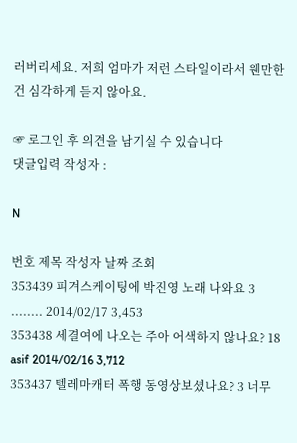러버리세요. 저희 엄마가 저런 스타일이라서 웬만한건 심각하게 듣지 않아요.

☞ 로그인 후 의견을 남기실 수 있습니다
댓글입력 작성자 :

N

번호 제목 작성자 날짜 조회
353439 피겨스케이팅에 박진영 노래 나와요 3 ........ 2014/02/17 3,453
353438 세결여에 나오는 주아 어색하지 않나요? 18 asif 2014/02/16 3,712
353437 텔레마캐터 폭행 동영상보셨나요? 3 너무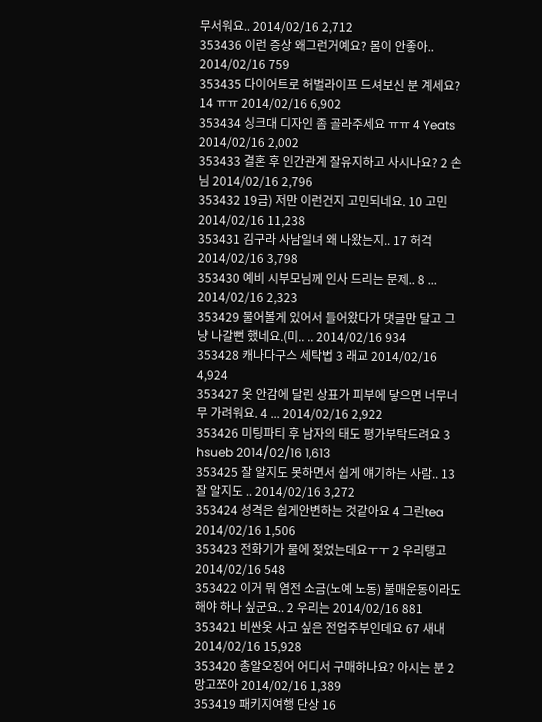무서워요.. 2014/02/16 2,712
353436 이런 증상 왜그런거예요? 몸이 안좋아.. 2014/02/16 759
353435 다이어트로 허벌라이프 드셔보신 분 계세요? 14 ㅠㅠ 2014/02/16 6,902
353434 싱크대 디자인 좀 골라주세요 ㅠㅠ 4 Yeats 2014/02/16 2,002
353433 결혼 후 인간관계 잘유지하고 사시나요? 2 손님 2014/02/16 2,796
353432 19금) 저만 이런건지 고민되네요. 10 고민 2014/02/16 11,238
353431 김구라 사남일녀 왜 나왔는지.. 17 허걱 2014/02/16 3,798
353430 예비 시부모님께 인사 드리는 문제.. 8 ... 2014/02/16 2,323
353429 물어볼게 있어서 들어왔다가 댓글만 달고 그냥 나갈뻔 했네요.(미.. .. 2014/02/16 934
353428 캐나다구스 세탁법 3 래교 2014/02/16 4,924
353427 옷 안감에 달린 상표가 피부에 닿으면 너무너무 가려워요. 4 ... 2014/02/16 2,922
353426 미팅파티 후 남자의 태도 평가부탁드려요 3 hsueb 2014/02/16 1,613
353425 잘 알지도 못하면서 쉽게 얘기하는 사람.. 13 잘 알지도 .. 2014/02/16 3,272
353424 성격은 쉽게안변하는 것같아요 4 그린tea 2014/02/16 1,506
353423 전화기가 물에 젖었는데요ㅜㅜ 2 우리탱고 2014/02/16 548
353422 이거 뭐 염전 소금(노예 노동) 불매운동이라도 해야 하나 싶군요.. 2 우리는 2014/02/16 881
353421 비싼옷 사고 싶은 전업주부인데요 67 새내 2014/02/16 15,928
353420 총알오징어 어디서 구매하나요? 아시는 분 2 망고쪼아 2014/02/16 1,389
353419 패키지여행 단상 16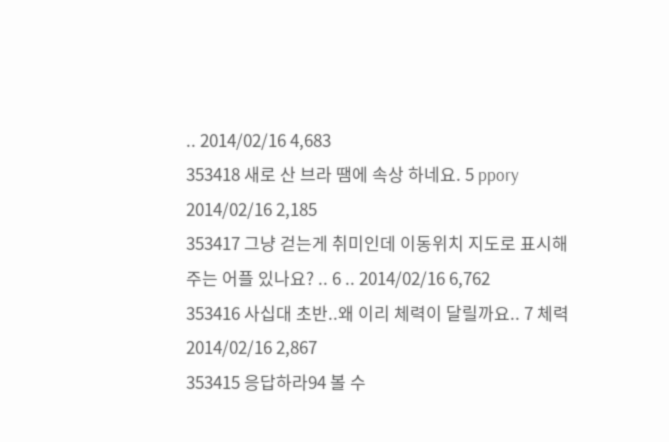.. 2014/02/16 4,683
353418 새로 산 브라 땜에 속상 하네요. 5 ppory 2014/02/16 2,185
353417 그냥 걷는게 취미인데 이동위치 지도로 표시해주는 어플 있나요? .. 6 .. 2014/02/16 6,762
353416 사십대 초반..왜 이리 체력이 달릴까요.. 7 체력 2014/02/16 2,867
353415 응답하라94 볼 수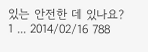있는 안전한 데 있나요? 1 ... 2014/02/16 788